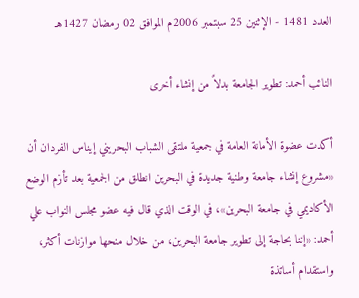العدد 1481 - الإثنين 25 سبتمبر 2006م الموافق 02 رمضان 1427هـ

النائب أحمد: تطوير الجامعة بدلاً من إنشاء أخرى

أكدت عضوة الأمانة العامة في جمعية ملتقى الشباب البحريني إيناس الفردان أن «مشروع إنشاء جامعة وطنية جديدة في البحرين انطلق من الجمعية بعد تأزم الوضع الأكاديمي في جامعة البحرين»، في الوقت الذي قال فيه عضو مجلس النواب علي أحمد: «إننا بحاجة إلى تطوير جامعة البحرين، من خلال منحها موازنات أكثر، واستقدام أساتذة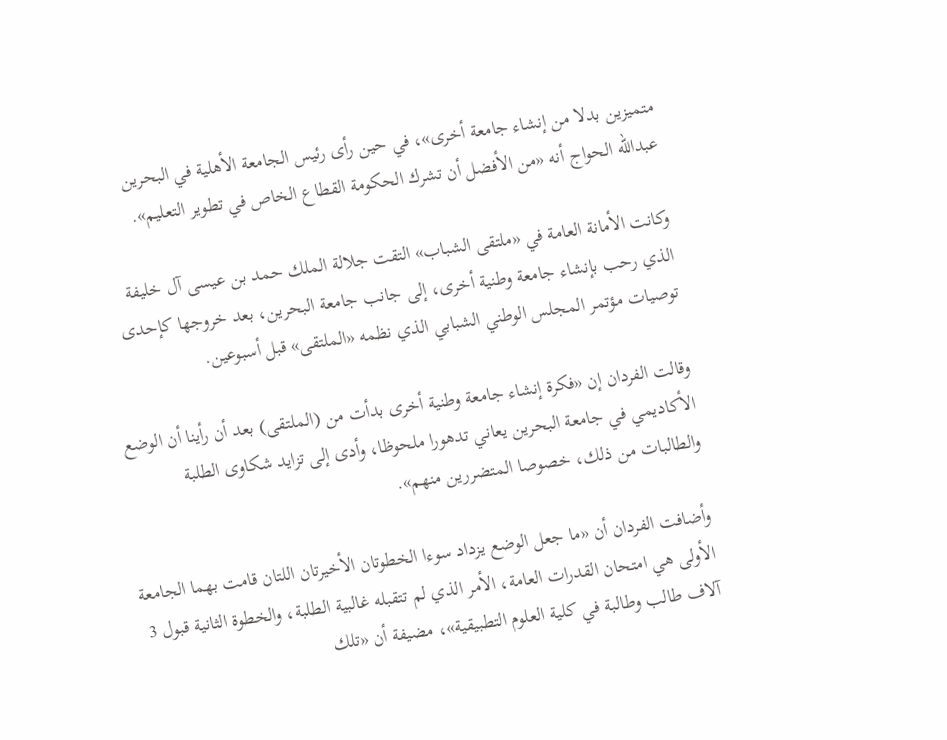متميزين بدلا من إنشاء جامعة أخرى»، في حين رأى رئيس الجامعة الأهلية في البحرين عبدالله الحواج أنه «من الأفضل أن تشرك الحكومة القطاع الخاص في تطوير التعليم».

وكانت الأمانة العامة في «ملتقى الشباب» التقت جلالة الملك حمد بن عيسى آل خليفة الذي رحب بإنشاء جامعة وطنية أخرى، إلى جانب جامعة البحرين، بعد خروجها كإحدى توصيات مؤتمر المجلس الوطني الشبابي الذي نظمه «الملتقى» قبل أسبوعين.

وقالت الفردان إن «فكرة إنشاء جامعة وطنية أخرى بدأت من (الملتقى) بعد أن رأينا أن الوضع الأكاديمي في جامعة البحرين يعاني تدهورا ملحوظا، وأدى إلى تزايد شكاوى الطلبة والطالبات من ذلك، خصوصا المتضررين منهم».

وأضافت الفردان أن «ما جعل الوضع يزداد سوءا الخطوتان الأخيرتان اللتان قامت بهما الجامعة الأولى هي امتحان القدرات العامة، الأمر الذي لم تتقبله غالبية الطلبة، والخطوة الثانية قبول 3 آلاف طالب وطالبة في كلية العلوم التطبيقية»، مضيفة أن «تلك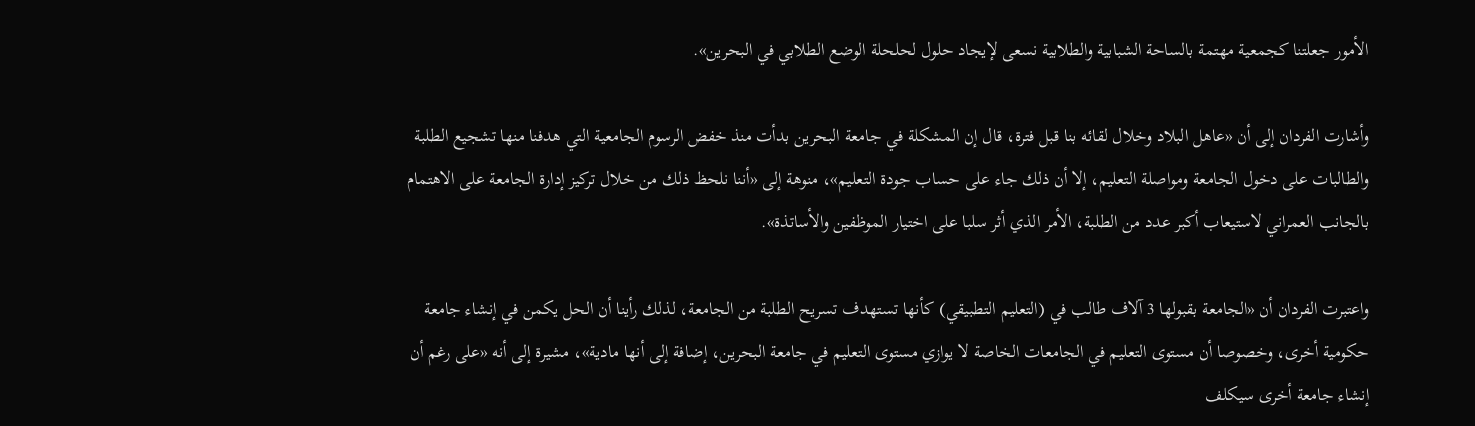الأمور جعلتنا كجمعية مهتمة بالساحة الشبابية والطلابية نسعى لإيجاد حلول لحلحلة الوضع الطلابي في البحرين».

وأشارت الفردان إلى أن «عاهل البلاد وخلال لقائه بنا قبل فترة، قال إن المشكلة في جامعة البحرين بدأت منذ خفض الرسوم الجامعية التي هدفنا منها تشجيع الطلبة والطالبات على دخول الجامعة ومواصلة التعليم، إلا أن ذلك جاء على حساب جودة التعليم»، منوهة إلى «أننا نلحظ ذلك من خلال تركيز إدارة الجامعة على الاهتمام بالجانب العمراني لاستيعاب أكبر عدد من الطلبة، الأمر الذي أثر سلبا على اختيار الموظفين والأساتذة».

واعتبرت الفردان أن «الجامعة بقبولها 3 آلاف طالب في (التعليم التطبيقي) كأنها تستهدف تسريح الطلبة من الجامعة، لذلك رأينا أن الحل يكمن في إنشاء جامعة حكومية أخرى، وخصوصا أن مستوى التعليم في الجامعات الخاصة لا يوازي مستوى التعليم في جامعة البحرين، إضافة إلى أنها مادية»، مشيرة إلى أنه «على رغم أن إنشاء جامعة أخرى سيكلف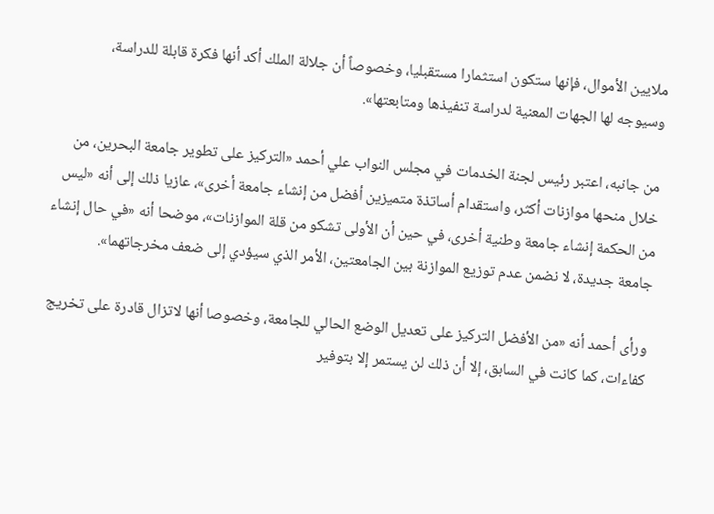ملايين الأموال، فإنها ستكون استثمارا مستقبليا، وخصوصاً أن جلالة الملك أكد أنها فكرة قابلة للدراسة، وسيوجه لها الجهات المعنية لدراسة تنفيذها ومتابعتها».

من جانبه، اعتبر رئيس لجنة الخدمات في مجلس النواب علي أحمد «التركيز على تطوير جامعة البحرين، من خلال منحها موازنات أكثر، واستقدام أساتذة متميزين أفضل من إنشاء جامعة أخرى»، عازيا ذلك إلى أنه «ليس من الحكمة إنشاء جامعة وطنية أخرى، في حين أن الأولى تشكو من قلة الموازنات»، موضحا أنه «في حال إنشاء جامعة جديدة، لا نضمن عدم توزيع الموازنة بين الجامعتين، الأمر الذي سيؤدي إلى ضعف مخرجاتهما».

ورأى أحمد أنه «من الأفضل التركيز على تعديل الوضع الحالي للجامعة، وخصوصا أنها لاتزال قادرة على تخريج كفاءات، كما كانت في السابق، إلا أن ذلك لن يستمر إلا بتوفير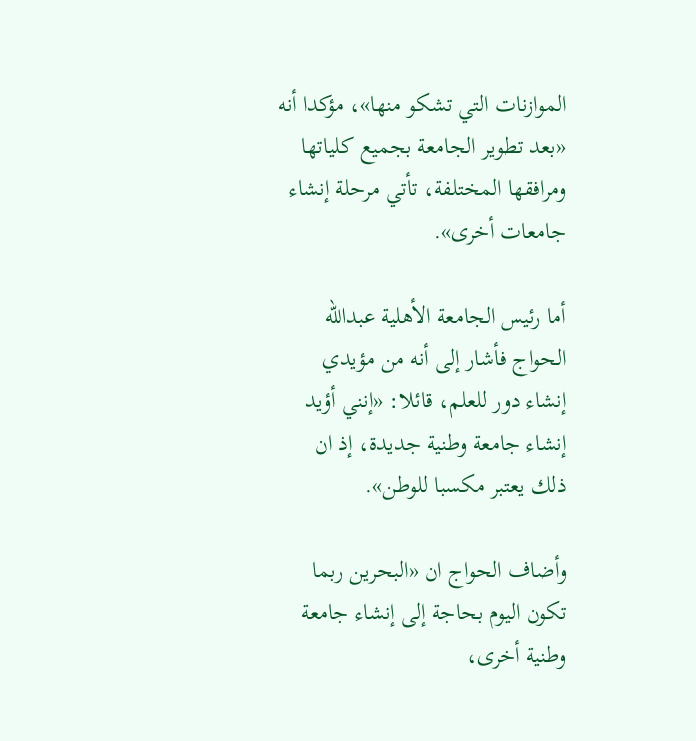الموازنات التي تشكو منها»، مؤكدا أنه «بعد تطوير الجامعة بجميع كلياتها ومرافقها المختلفة، تأتي مرحلة إنشاء جامعات أخرى».

أما رئيس الجامعة الأهلية عبدالله الحواج فأشار إلى أنه من مؤيدي إنشاء دور للعلم، قائلا: «إنني أؤيد إنشاء جامعة وطنية جديدة، إذ ان ذلك يعتبر مكسبا للوطن».

وأضاف الحواج ان «البحرين ربما تكون اليوم بحاجة إلى إنشاء جامعة وطنية أخرى،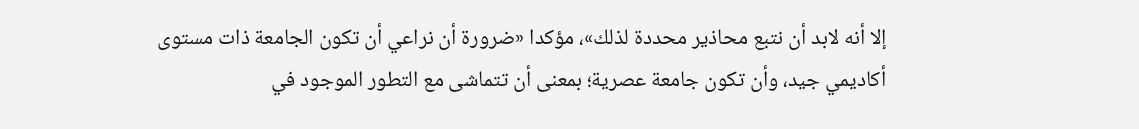إلا أنه لابد أن نتبع محاذير محددة لذلك»، مؤكدا «ضرورة أن نراعي أن تكون الجامعة ذات مستوى أكاديمي جيد، وأن تكون جامعة عصرية؛ بمعنى أن تتماشى مع التطور الموجود في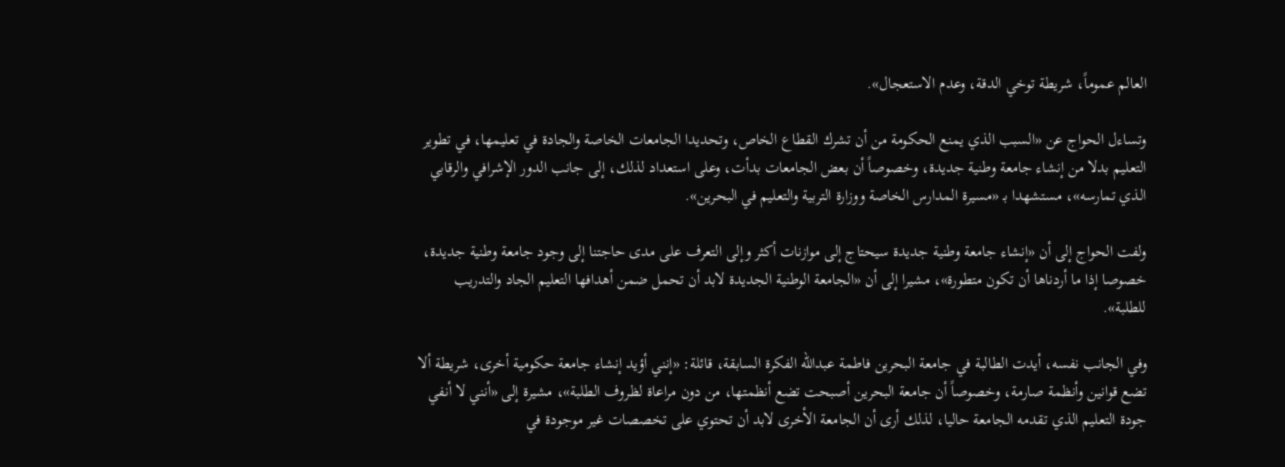العالم عموماً، شريطة توخي الدقة، وعدم الاستعجال».

وتساءل الحواج عن «السبب الذي يمنع الحكومة من أن تشرك القطاع الخاص، وتحديدا الجامعات الخاصة والجادة في تعليمها، في تطوير التعليم بدلا من إنشاء جامعة وطنية جديدة، وخصوصاً أن بعض الجامعات بدأت، وعلى استعداد لذلك، إلى جانب الدور الإشرافي والرقابي الذي تمارسه»، مستشهدا بـ «مسيرة المدارس الخاصة ووزارة التربية والتعليم في البحرين».

ولفت الحواج إلى أن «إنشاء جامعة وطنية جديدة سيحتاج إلى موازنات أكثر وإلى التعرف على مدى حاجتنا إلى وجود جامعة وطنية جديدة، خصوصا إذا ما أردناها أن تكون متطورة»، مشيرا إلى أن «الجامعة الوطنية الجديدة لابد أن تحمل ضمن أهدافها التعليم الجاد والتدريب للطلبة».

وفي الجانب نفسه، أيدت الطالبة في جامعة البحرين فاطمة عبدالله الفكرة السابقة، قائلة: «إنني أؤيد إنشاء جامعة حكومية أخرى، شريطة ألا تضع قوانين وأنظمة صارمة، وخصوصاً أن جامعة البحرين أصبحت تضع أنظمتها، من دون مراعاة لظروف الطلبة»، مشيرة إلى «أنني لا أنفي جودة التعليم الذي تقدمه الجامعة حاليا، لذلك أرى أن الجامعة الأخرى لابد أن تحتوي على تخصصات غير موجودة في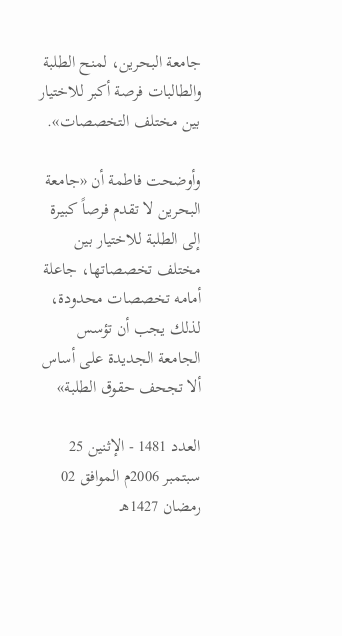جامعة البحرين، لمنح الطلبة والطالبات فرصة أكبر للاختيار بين مختلف التخصصات».

وأوضحت فاطمة أن «جامعة البحرين لا تقدم فرصاً كبيرة إلى الطلبة للاختيار بين مختلف تخصصاتها، جاعلة أمامه تخصصات محدودة، لذلك يجب أن تؤسس الجامعة الجديدة على أساس ألا تجحف حقوق الطلبة»

العدد 1481 - الإثنين 25 سبتمبر 2006م الموافق 02 رمضان 1427هـ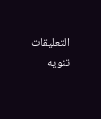التعليقات
تنويه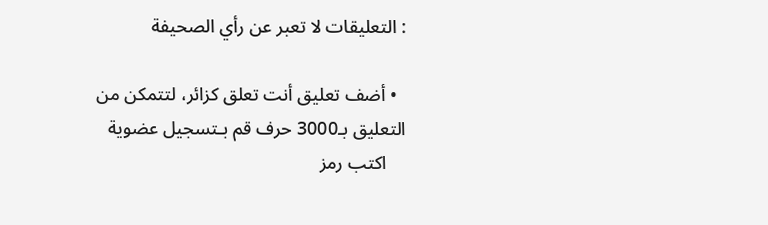: التعليقات لا تعبر عن رأي الصحيفة

  • أضف تعليق أنت تعلق كزائر، لتتمكن من التعليق بـ3000 حرف قم بـتسجيل عضوية
    اكتب رمز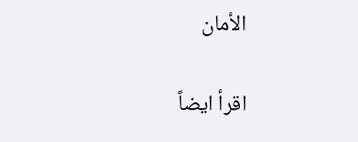الأمان

اقرأ ايضاً